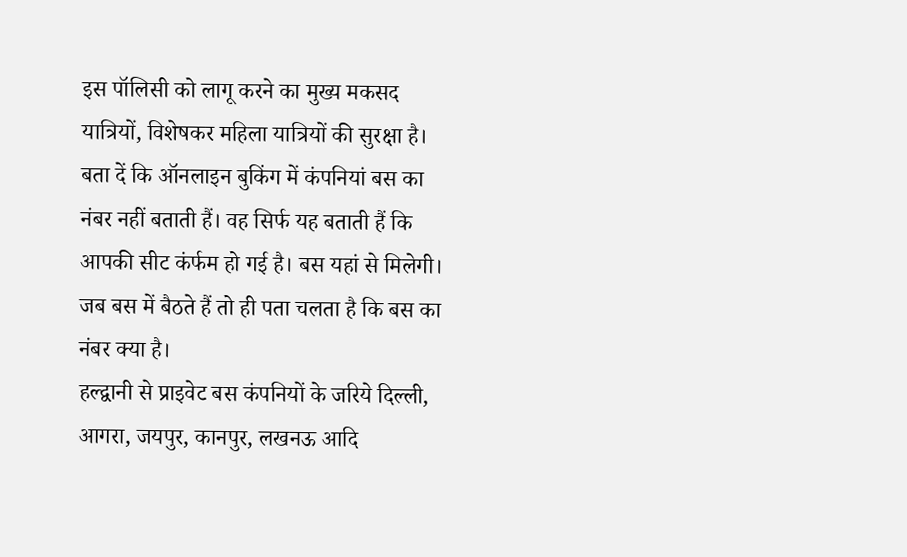इस पॉलिसी को लागू करने का मुख्य मकसद यात्रियों, विशेषकर महिला यात्रियों की सुरक्षा है। बता दें कि ऑनलाइन बुकिंग में कंपनियां बस का नंबर नहीं बताती हैं। वह सिर्फ यह बताती हैं कि आपकी सीट कंर्फम हो गई है। बस यहां से मिलेगी। जब बस में बैठते हैं तो ही पता चलता है कि बस का नंबर क्या है।
हल्द्वानी से प्राइवेट बस कंपनियों के जरिये दिल्ली, आगरा, जयपुर, कानपुर, लखनऊ आदि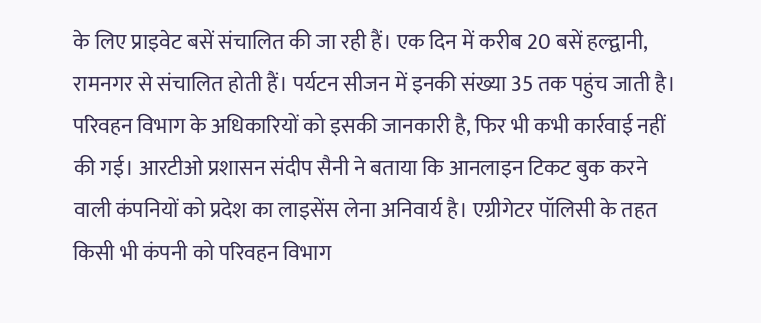के लिए प्राइवेट बसें संचालित की जा रही हैं। एक दिन में करीब 20 बसें हल्द्वानी, रामनगर से संचालित होती हैं। पर्यटन सीजन में इनकी संख्या 35 तक पहुंच जाती है। परिवहन विभाग के अधिकारियों को इसकी जानकारी है, फिर भी कभी कार्रवाई नहीं की गई। आरटीओ प्रशासन संदीप सैनी ने बताया कि आनलाइन टिकट बुक करने वाली कंपनियों को प्रदेश का लाइसेंस लेना अनिवार्य है। एग्रीगेटर पॉलिसी के तहत किसी भी कंपनी को परिवहन विभाग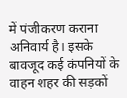में पंजीकरण कराना अनिवार्य है। इसके बावजूद कई कंपनियों के वाहन शहर की सड़कों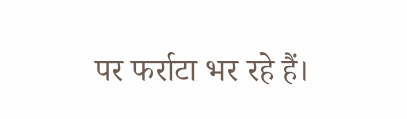पर फर्राटा भर रहे हैं।